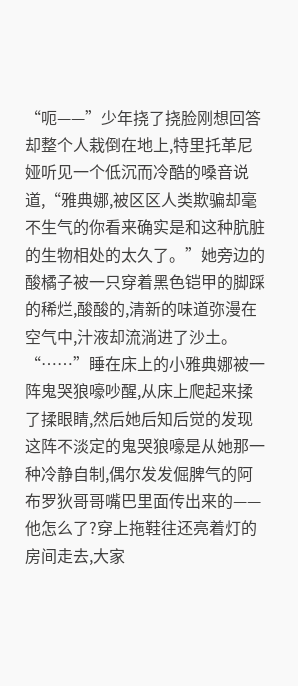“呃——”少年挠了挠脸刚想回答却整个人栽倒在地上,特里托革尼娅听见一个低沉而冷酷的嗓音说道,“雅典娜,被区区人类欺骗却毫不生气的你看来确实是和这种肮脏的生物相处的太久了。”她旁边的酸橘子被一只穿着黑色铠甲的脚踩的稀烂,酸酸的,清新的味道弥漫在空气中,汁液却流淌进了沙土。
“……”睡在床上的小雅典娜被一阵鬼哭狼嚎吵醒,从床上爬起来揉了揉眼睛,然后她后知后觉的发现这阵不淡定的鬼哭狼嚎是从她那一种冷静自制,偶尔发发倔脾气的阿布罗狄哥哥嘴巴里面传出来的——他怎么了?穿上拖鞋往还亮着灯的房间走去,大家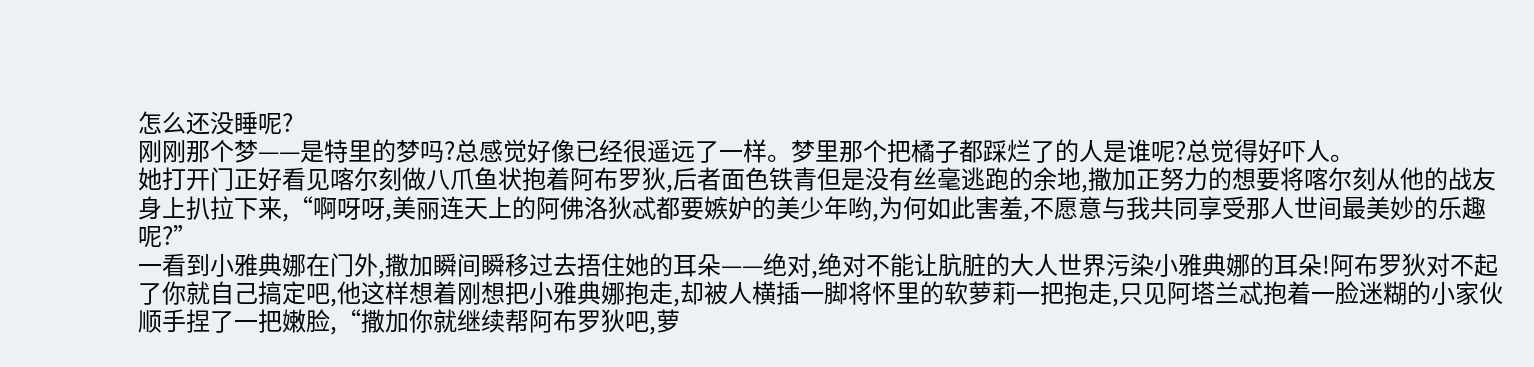怎么还没睡呢?
刚刚那个梦——是特里的梦吗?总感觉好像已经很遥远了一样。梦里那个把橘子都踩烂了的人是谁呢?总觉得好吓人。
她打开门正好看见喀尔刻做八爪鱼状抱着阿布罗狄,后者面色铁青但是没有丝毫逃跑的余地,撒加正努力的想要将喀尔刻从他的战友身上扒拉下来,“啊呀呀,美丽连天上的阿佛洛狄忒都要嫉妒的美少年哟,为何如此害羞,不愿意与我共同享受那人世间最美妙的乐趣呢?”
一看到小雅典娜在门外,撒加瞬间瞬移过去捂住她的耳朵——绝对,绝对不能让肮脏的大人世界污染小雅典娜的耳朵!阿布罗狄对不起了你就自己搞定吧,他这样想着刚想把小雅典娜抱走,却被人横插一脚将怀里的软萝莉一把抱走,只见阿塔兰忒抱着一脸迷糊的小家伙顺手捏了一把嫩脸,“撒加你就继续帮阿布罗狄吧,萝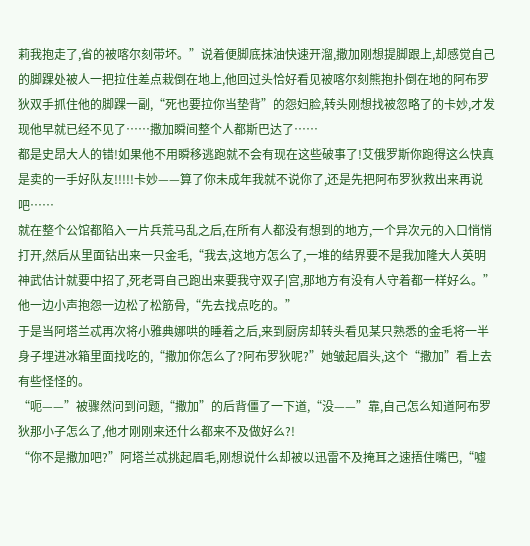莉我抱走了,省的被喀尔刻带坏。”说着便脚底抹油快速开溜,撒加刚想提脚跟上,却感觉自己的脚踝处被人一把拉住差点栽倒在地上,他回过头恰好看见被喀尔刻熊抱扑倒在地的阿布罗狄双手抓住他的脚踝一副,“死也要拉你当垫背”的怨妇脸,转头刚想找被忽略了的卡妙,才发现他早就已经不见了……撒加瞬间整个人都斯巴达了……
都是史昂大人的错!如果他不用瞬移逃跑就不会有现在这些破事了!艾俄罗斯你跑得这么快真是卖的一手好队友!!!!!卡妙——算了你未成年我就不说你了,还是先把阿布罗狄救出来再说吧……
就在整个公馆都陷入一片兵荒马乱之后,在所有人都没有想到的地方,一个异次元的入口悄悄打开,然后从里面钻出来一只金毛,“我去,这地方怎么了,一堆的结界要不是我加隆大人英明神武估计就要中招了,死老哥自己跑出来要我守双子|宫,那地方有没有人守着都一样好么。”他一边小声抱怨一边松了松筋骨,“先去找点吃的。”
于是当阿塔兰忒再次将小雅典娜哄的睡着之后,来到厨房却转头看见某只熟悉的金毛将一半身子埋进冰箱里面找吃的,“撒加你怎么了?阿布罗狄呢?”她皱起眉头,这个“撒加”看上去有些怪怪的。
“呃——”被骤然问到问题,“撒加”的后背僵了一下道,“没——”靠,自己怎么知道阿布罗狄那小子怎么了,他才刚刚来还什么都来不及做好么?!
“你不是撒加吧?”阿塔兰忒挑起眉毛,刚想说什么却被以迅雷不及掩耳之速捂住嘴巴,“嘘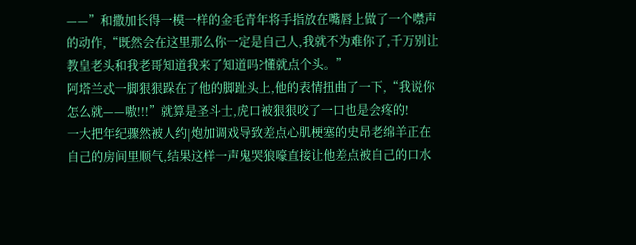——”和撒加长得一模一样的金毛青年将手指放在嘴唇上做了一个噤声的动作,“既然会在这里那么你一定是自己人,我就不为难你了,千万别让教皇老头和我老哥知道我来了知道吗?懂就点个头。”
阿塔兰忒一脚狠狠跺在了他的脚趾头上,他的表情扭曲了一下,“我说你怎么就——嗷!!!”就算是圣斗士,虎口被狠狠咬了一口也是会疼的!
一大把年纪骤然被人约|炮加调戏导致差点心肌梗塞的史昂老绵羊正在自己的房间里顺气,结果这样一声鬼哭狼嚎直接让他差点被自己的口水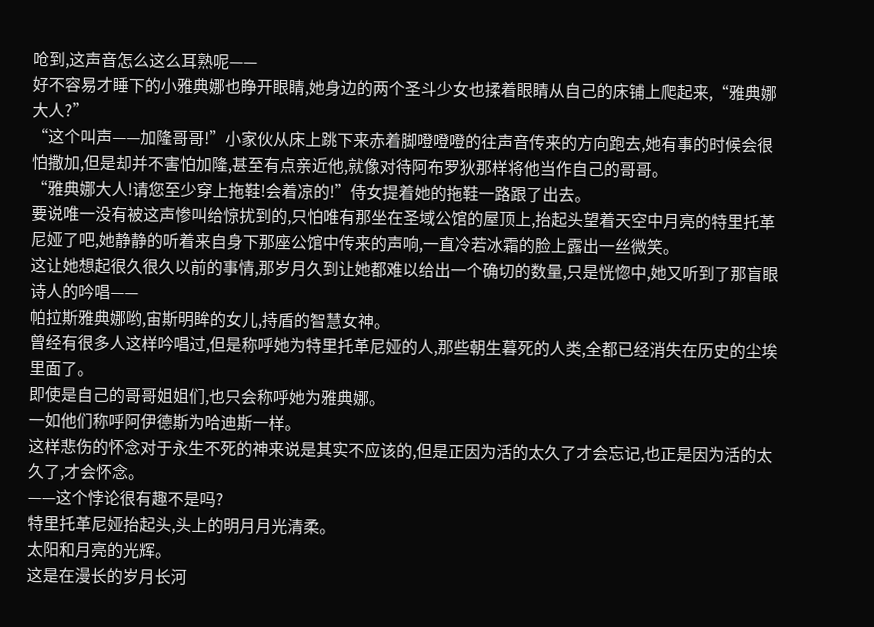呛到,这声音怎么这么耳熟呢——
好不容易才睡下的小雅典娜也睁开眼睛,她身边的两个圣斗少女也揉着眼睛从自己的床铺上爬起来,“雅典娜大人?”
“这个叫声——加隆哥哥!”小家伙从床上跳下来赤着脚噔噔噔的往声音传来的方向跑去,她有事的时候会很怕撒加,但是却并不害怕加隆,甚至有点亲近他,就像对待阿布罗狄那样将他当作自己的哥哥。
“雅典娜大人!请您至少穿上拖鞋!会着凉的!”侍女提着她的拖鞋一路跟了出去。
要说唯一没有被这声惨叫给惊扰到的,只怕唯有那坐在圣域公馆的屋顶上,抬起头望着天空中月亮的特里托革尼娅了吧,她静静的听着来自身下那座公馆中传来的声响,一直冷若冰霜的脸上露出一丝微笑。
这让她想起很久很久以前的事情,那岁月久到让她都难以给出一个确切的数量,只是恍惚中,她又听到了那盲眼诗人的吟唱——
帕拉斯雅典娜哟,宙斯明眸的女儿,持盾的智慧女神。
曾经有很多人这样吟唱过,但是称呼她为特里托革尼娅的人,那些朝生暮死的人类,全都已经消失在历史的尘埃里面了。
即使是自己的哥哥姐姐们,也只会称呼她为雅典娜。
一如他们称呼阿伊德斯为哈迪斯一样。
这样悲伤的怀念对于永生不死的神来说是其实不应该的,但是正因为活的太久了才会忘记,也正是因为活的太久了,才会怀念。
——这个悖论很有趣不是吗?
特里托革尼娅抬起头,头上的明月月光清柔。
太阳和月亮的光辉。
这是在漫长的岁月长河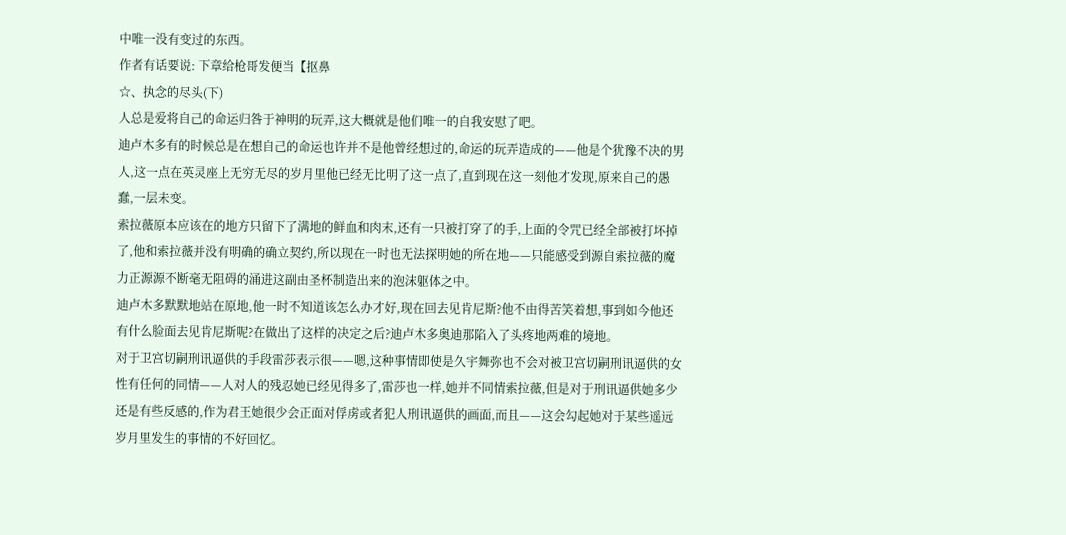中唯一没有变过的东西。
作者有话要说: 下章给枪哥发便当【抠鼻
☆、执念的尽头(下)
人总是爱将自己的命运归咎于神明的玩弄,这大概就是他们唯一的自我安慰了吧。
迪卢木多有的时候总是在想自己的命运也许并不是他曾经想过的,命运的玩弄造成的——他是个犹豫不决的男人,这一点在英灵座上无穷无尽的岁月里他已经无比明了这一点了,直到现在这一刻他才发现,原来自己的愚蠢,一层未变。
索拉薇原本应该在的地方只留下了满地的鲜血和肉末,还有一只被打穿了的手,上面的令咒已经全部被打坏掉了,他和索拉薇并没有明确的确立契约,所以现在一时也无法探明她的所在地——只能感受到源自索拉薇的魔力正源源不断毫无阻碍的涌进这副由圣杯制造出来的泡沫躯体之中。
迪卢木多默默地站在原地,他一时不知道该怎么办才好,现在回去见肯尼斯?他不由得苦笑着想,事到如今他还有什么脸面去见肯尼斯呢?在做出了这样的决定之后?迪卢木多奥迪那陷入了头疼地两难的境地。
对于卫宫切嗣刑讯逼供的手段雷莎表示很——嗯,这种事情即使是久宇舞弥也不会对被卫宫切嗣刑讯逼供的女性有任何的同情——人对人的残忍她已经见得多了,雷莎也一样,她并不同情索拉薇,但是对于刑讯逼供她多少还是有些反感的,作为君王她很少会正面对俘虏或者犯人刑讯逼供的画面,而且——这会勾起她对于某些遥远岁月里发生的事情的不好回忆。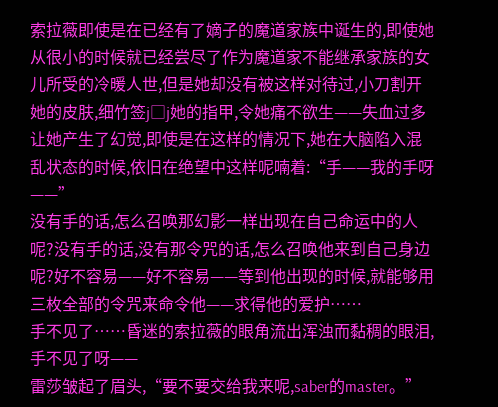索拉薇即使是在已经有了嫡子的魔道家族中诞生的,即使她从很小的时候就已经尝尽了作为魔道家不能继承家族的女儿所受的冷暖人世,但是她却没有被这样对待过,小刀割开她的皮肤,细竹签j□j她的指甲,令她痛不欲生——失血过多让她产生了幻觉,即使是在这样的情况下,她在大脑陷入混乱状态的时候,依旧在绝望中这样呢喃着:“手——我的手呀——”
没有手的话,怎么召唤那幻影一样出现在自己命运中的人呢?没有手的话,没有那令咒的话,怎么召唤他来到自己身边呢?好不容易——好不容易——等到他出现的时候,就能够用三枚全部的令咒来命令他——求得他的爱护……
手不见了……昏迷的索拉薇的眼角流出浑浊而黏稠的眼泪,手不见了呀——
雷莎皱起了眉头,“要不要交给我来呢,saber的master。”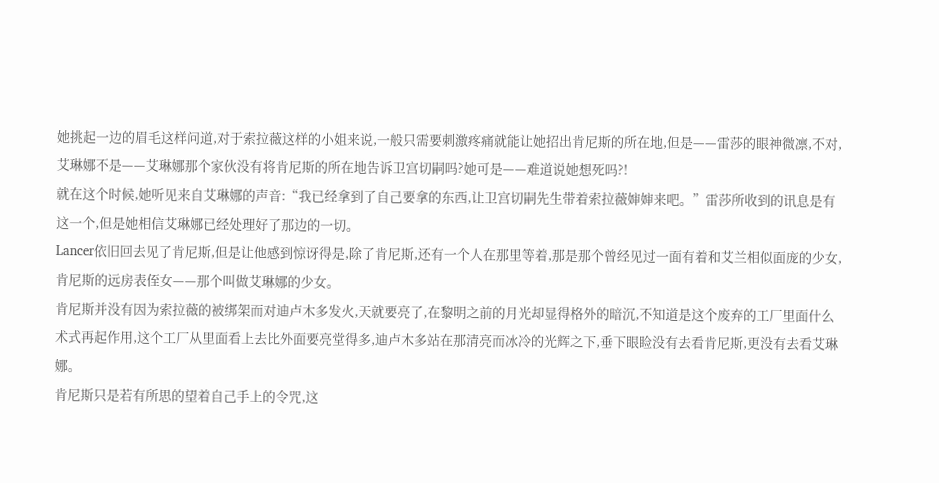她挑起一边的眉毛这样问道,对于索拉薇这样的小姐来说,一般只需要刺激疼痛就能让她招出肯尼斯的所在地,但是——雷莎的眼神微凛,不对,艾琳娜不是——艾琳娜那个家伙没有将肯尼斯的所在地告诉卫宫切嗣吗?她可是——难道说她想死吗?!
就在这个时候,她听见来自艾琳娜的声音:“我已经拿到了自己要拿的东西,让卫宫切嗣先生带着索拉薇婶婶来吧。”雷莎所收到的讯息是有这一个,但是她相信艾琳娜已经处理好了那边的一切。
Lancer依旧回去见了肯尼斯,但是让他感到惊讶得是,除了肯尼斯,还有一个人在那里等着,那是那个曾经见过一面有着和艾兰相似面庞的少女,肯尼斯的远房表侄女——那个叫做艾琳娜的少女。
肯尼斯并没有因为索拉薇的被绑架而对迪卢木多发火,天就要亮了,在黎明之前的月光却显得格外的暗沉,不知道是这个废弃的工厂里面什么术式再起作用,这个工厂从里面看上去比外面要亮堂得多,迪卢木多站在那清亮而冰冷的光辉之下,垂下眼睑没有去看肯尼斯,更没有去看艾琳娜。
肯尼斯只是若有所思的望着自己手上的令咒,这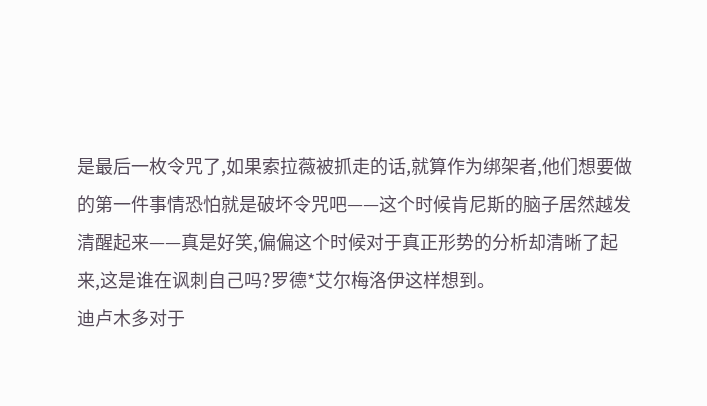是最后一枚令咒了,如果索拉薇被抓走的话,就算作为绑架者,他们想要做的第一件事情恐怕就是破坏令咒吧——这个时候肯尼斯的脑子居然越发清醒起来——真是好笑,偏偏这个时候对于真正形势的分析却清晰了起来,这是谁在讽刺自己吗?罗德*艾尔梅洛伊这样想到。
迪卢木多对于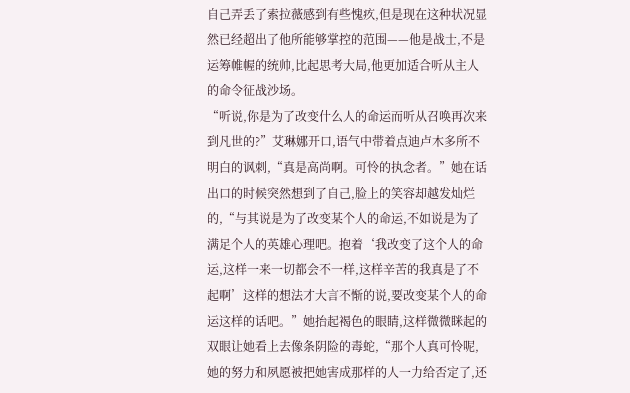自己弄丢了索拉薇感到有些愧疚,但是现在这种状况显然已经超出了他所能够掌控的范围——他是战士,不是运筹帷幄的统帅,比起思考大局,他更加适合听从主人的命令征战沙场。
“听说,你是为了改变什么人的命运而听从召唤再次来到凡世的?”艾琳娜开口,语气中带着点迪卢木多所不明白的讽刺,“真是高尚啊。可怜的执念者。”她在话出口的时候突然想到了自己,脸上的笑容却越发灿烂的,“与其说是为了改变某个人的命运,不如说是为了满足个人的英雄心理吧。抱着‘我改变了这个人的命运,这样一来一切都会不一样,这样辛苦的我真是了不起啊’这样的想法才大言不惭的说,要改变某个人的命运这样的话吧。”她抬起褐色的眼睛,这样微微眯起的双眼让她看上去像条阴险的毒蛇,“那个人真可怜呢,她的努力和夙愿被把她害成那样的人一力给否定了,还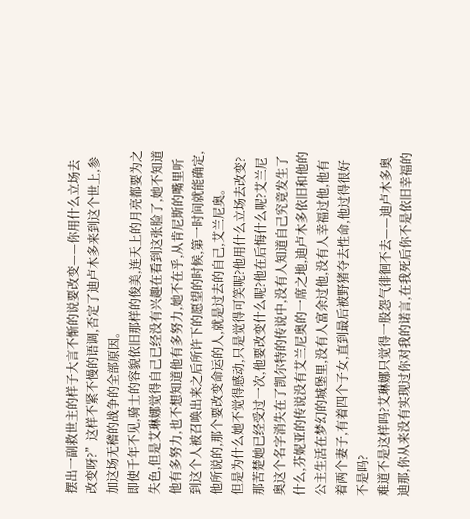摆出一副救世主的样子大言不惭的说要改变——你用什么立场去改变呀?”这样不紧不慢的语调,否定了迪卢木多来到这个世上,参加这场无稽的战争的全部原因。
即使千年不见,骑士的容貌依旧那样的俊美,连天上的月亮都要为之失色,但是艾琳娜觉得自己已经没有兴趣在看到这张脸了,她不知道他有多努力,也不想知道他有多努力,她不在乎,从肯尼斯的嘴里听到这个人被召唤出来之后所许下的愿望的时候,第一时间就能确定,他所说的,那个要改变命运的人,就是过去的自己,艾兰尼奥。
但是为什么她不觉得感动,只是觉得可笑呢?他用什么立场去改变?那苦楚她已经受过一次,他要改变什么呢?他在后悔什么呢?艾兰尼奥这个名字消失在了凯尔特的传说中,没有人知道自己究竟发生了什么,芬妮亚的传说没有艾兰尼奥的一席之地,迪卢木多依旧和他的公主生活在梦幻的城堡里,没有人富余过他,没有人幸福过他,他有着两个妻子,有着四个子女,直到最后被野猪夺去性命,他过得很好不是吗?
难道不是这样吗?艾琳娜只觉得一股怨气徘徊不去——迪卢木多奥迪那,你从来没有实现过你对我的诺言,在我死后你不是依旧幸福的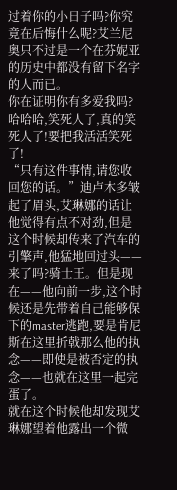过着你的小日子吗?你究竟在后悔什么呢?艾兰尼奥只不过是一个在芬妮亚的历史中都没有留下名字的人而已。
你在证明你有多爱我吗?哈哈哈,笑死人了,真的笑死人了!要把我活活笑死了!
“只有这件事情,请您收回您的话。”迪卢木多皱起了眉头,艾琳娜的话让他觉得有点不对劲,但是这个时候却传来了汽车的引擎声,他猛地回过头——来了吗?骑士王。但是现在——他向前一步,这个时候还是先带着自己能够保下的master逃跑,要是肯尼斯在这里折戟那么他的执念——即使是被否定的执念——也就在这里一起完蛋了。
就在这个时候他却发现艾琳娜望着他露出一个微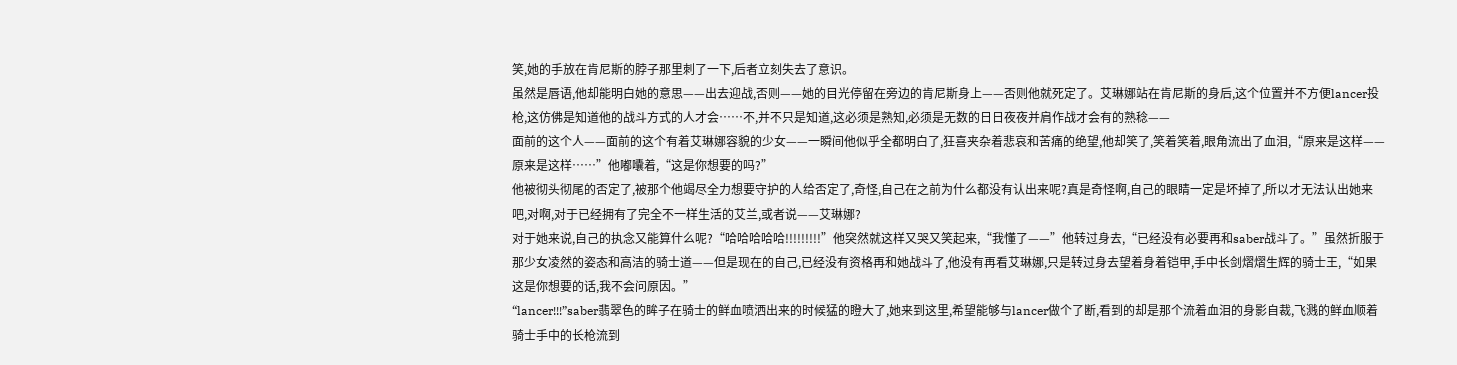笑,她的手放在肯尼斯的脖子那里刺了一下,后者立刻失去了意识。
虽然是唇语,他却能明白她的意思——出去迎战,否则——她的目光停留在旁边的肯尼斯身上——否则他就死定了。艾琳娜站在肯尼斯的身后,这个位置并不方便lancer投枪,这仿佛是知道他的战斗方式的人才会……不,并不只是知道,这必须是熟知,必须是无数的日日夜夜并肩作战才会有的熟稔——
面前的这个人——面前的这个有着艾琳娜容貌的少女——一瞬间他似乎全都明白了,狂喜夹杂着悲哀和苦痛的绝望,他却笑了,笑着笑着,眼角流出了血泪,“原来是这样——原来是这样……”他嘟囔着,“这是你想要的吗?”
他被彻头彻尾的否定了,被那个他竭尽全力想要守护的人给否定了,奇怪,自己在之前为什么都没有认出来呢?真是奇怪啊,自己的眼睛一定是坏掉了,所以才无法认出她来吧,对啊,对于已经拥有了完全不一样生活的艾兰,或者说——艾琳娜?
对于她来说,自己的执念又能算什么呢?“哈哈哈哈哈!!!!!!!!!”他突然就这样又哭又笑起来,“我懂了——”他转过身去,“已经没有必要再和saber战斗了。”虽然折服于那少女凌然的姿态和高洁的骑士道——但是现在的自己,已经没有资格再和她战斗了,他没有再看艾琳娜,只是转过身去望着身着铠甲,手中长剑熠熠生辉的骑士王,“如果这是你想要的话,我不会问原因。”
“lancer!!!”saber翡翠色的眸子在骑士的鲜血喷洒出来的时候猛的瞪大了,她来到这里,希望能够与lancer做个了断,看到的却是那个流着血泪的身影自裁,飞溅的鲜血顺着骑士手中的长枪流到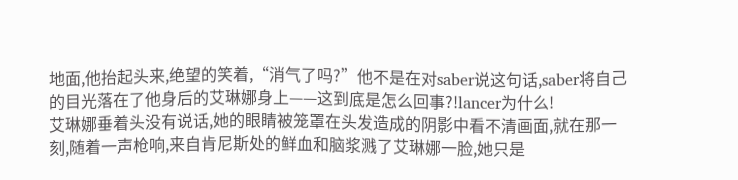地面,他抬起头来,绝望的笑着,“消气了吗?”他不是在对saber说这句话,saber将自己的目光落在了他身后的艾琳娜身上——这到底是怎么回事?!lancer为什么!
艾琳娜垂着头没有说话,她的眼睛被笼罩在头发造成的阴影中看不清画面,就在那一刻,随着一声枪响,来自肯尼斯处的鲜血和脑浆溅了艾琳娜一脸,她只是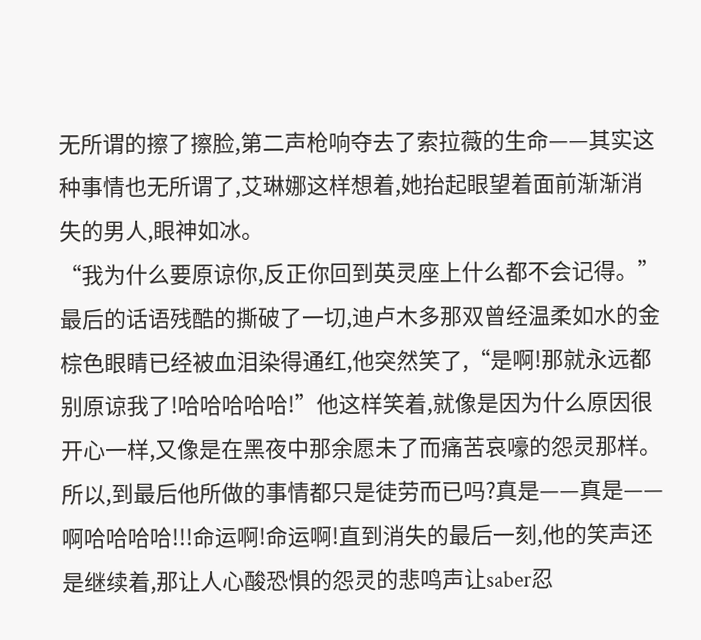无所谓的擦了擦脸,第二声枪响夺去了索拉薇的生命——其实这种事情也无所谓了,艾琳娜这样想着,她抬起眼望着面前渐渐消失的男人,眼神如冰。
“我为什么要原谅你,反正你回到英灵座上什么都不会记得。”最后的话语残酷的撕破了一切,迪卢木多那双曾经温柔如水的金棕色眼睛已经被血泪染得通红,他突然笑了,“是啊!那就永远都别原谅我了!哈哈哈哈哈!”他这样笑着,就像是因为什么原因很开心一样,又像是在黑夜中那余愿未了而痛苦哀嚎的怨灵那样。
所以,到最后他所做的事情都只是徒劳而已吗?真是——真是——啊哈哈哈哈!!!命运啊!命运啊!直到消失的最后一刻,他的笑声还是继续着,那让人心酸恐惧的怨灵的悲鸣声让saber忍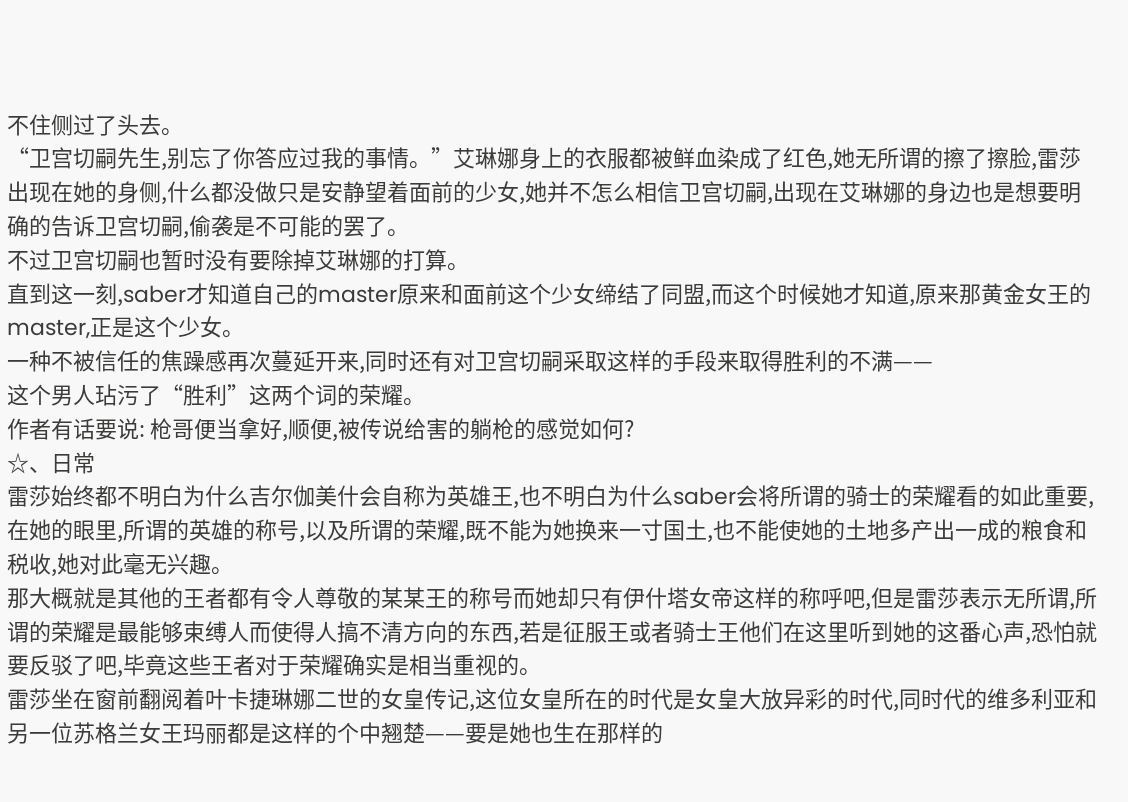不住侧过了头去。
“卫宫切嗣先生,别忘了你答应过我的事情。”艾琳娜身上的衣服都被鲜血染成了红色,她无所谓的擦了擦脸,雷莎出现在她的身侧,什么都没做只是安静望着面前的少女,她并不怎么相信卫宫切嗣,出现在艾琳娜的身边也是想要明确的告诉卫宫切嗣,偷袭是不可能的罢了。
不过卫宫切嗣也暂时没有要除掉艾琳娜的打算。
直到这一刻,saber才知道自己的master原来和面前这个少女缔结了同盟,而这个时候她才知道,原来那黄金女王的master,正是这个少女。
一种不被信任的焦躁感再次蔓延开来,同时还有对卫宫切嗣采取这样的手段来取得胜利的不满——
这个男人玷污了“胜利”这两个词的荣耀。
作者有话要说: 枪哥便当拿好,顺便,被传说给害的躺枪的感觉如何?
☆、日常
雷莎始终都不明白为什么吉尔伽美什会自称为英雄王,也不明白为什么saber会将所谓的骑士的荣耀看的如此重要,在她的眼里,所谓的英雄的称号,以及所谓的荣耀,既不能为她换来一寸国土,也不能使她的土地多产出一成的粮食和税收,她对此毫无兴趣。
那大概就是其他的王者都有令人尊敬的某某王的称号而她却只有伊什塔女帝这样的称呼吧,但是雷莎表示无所谓,所谓的荣耀是最能够束缚人而使得人搞不清方向的东西,若是征服王或者骑士王他们在这里听到她的这番心声,恐怕就要反驳了吧,毕竟这些王者对于荣耀确实是相当重视的。
雷莎坐在窗前翻阅着叶卡捷琳娜二世的女皇传记,这位女皇所在的时代是女皇大放异彩的时代,同时代的维多利亚和另一位苏格兰女王玛丽都是这样的个中翘楚——要是她也生在那样的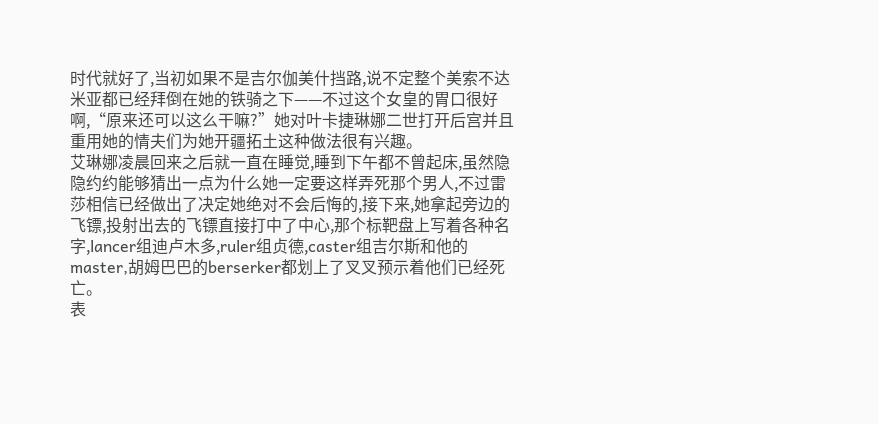时代就好了,当初如果不是吉尔伽美什挡路,说不定整个美索不达米亚都已经拜倒在她的铁骑之下——不过这个女皇的胃口很好啊,“原来还可以这么干嘛?”她对叶卡捷琳娜二世打开后宫并且重用她的情夫们为她开疆拓土这种做法很有兴趣。
艾琳娜凌晨回来之后就一直在睡觉,睡到下午都不曾起床,虽然隐隐约约能够猜出一点为什么她一定要这样弄死那个男人,不过雷莎相信已经做出了决定她绝对不会后悔的,接下来,她拿起旁边的飞镖,投射出去的飞镖直接打中了中心,那个标靶盘上写着各种名字,lancer组迪卢木多,ruler组贞德,caster组吉尔斯和他的master,胡姆巴巴的berserker都划上了叉叉预示着他们已经死亡。
表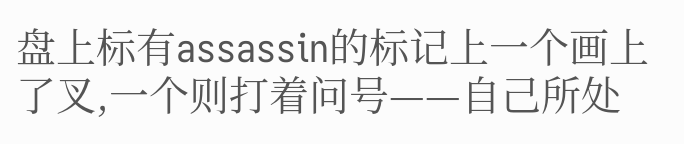盘上标有assassin的标记上一个画上了叉,一个则打着问号——自己所处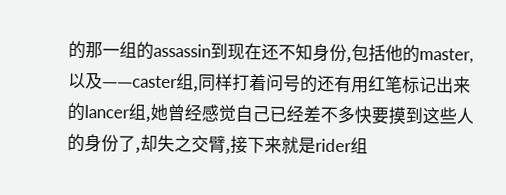的那一组的assassin到现在还不知身份,包括他的master,以及——caster组,同样打着问号的还有用红笔标记出来的lancer组,她曾经感觉自己已经差不多快要摸到这些人的身份了,却失之交臂,接下来就是rider组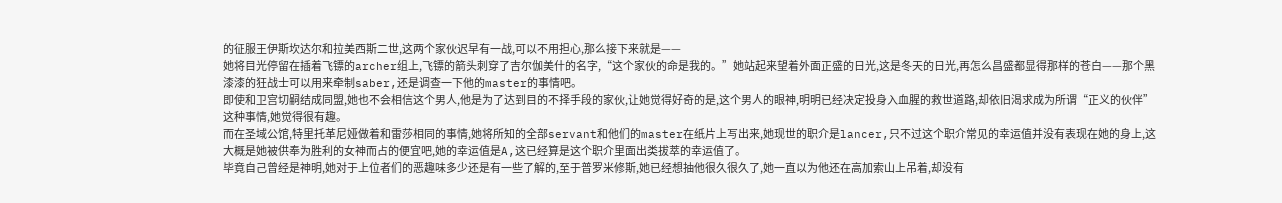的征服王伊斯坎达尔和拉美西斯二世,这两个家伙迟早有一战,可以不用担心,那么接下来就是——
她将目光停留在插着飞镖的archer组上,飞镖的箭头刺穿了吉尔伽美什的名字,“这个家伙的命是我的。”她站起来望着外面正盛的日光,这是冬天的日光,再怎么昌盛都显得那样的苍白——那个黑漆漆的狂战士可以用来牵制saber,还是调查一下他的master的事情吧。
即使和卫宫切嗣结成同盟,她也不会相信这个男人,他是为了达到目的不择手段的家伙,让她觉得好奇的是,这个男人的眼神,明明已经决定投身入血腥的救世道路,却依旧渴求成为所谓“正义的伙伴”这种事情,她觉得很有趣。
而在圣域公馆,特里托革尼娅做着和雷莎相同的事情,她将所知的全部servant和他们的master在纸片上写出来,她现世的职介是lancer,只不过这个职介常见的幸运值并没有表现在她的身上,这大概是她被供奉为胜利的女神而占的便宜吧,她的幸运值是A,这已经算是这个职介里面出类拔萃的幸运值了。
毕竟自己曾经是神明,她对于上位者们的恶趣味多少还是有一些了解的,至于普罗米修斯,她已经想抽他很久很久了,她一直以为他还在高加索山上吊着,却没有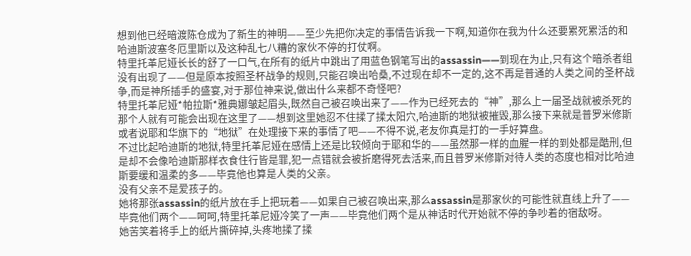想到他已经暗渡陈仓成为了新生的神明——至少先把你决定的事情告诉我一下啊,知道你在我为什么还要累死累活的和哈迪斯波塞冬厄里斯以及这种乱七八糟的家伙不停的打仗啊。
特里托革尼娅长长的舒了一口气,在所有的纸片中跳出了用蓝色钢笔写出的assassin——到现在为止,只有这个暗杀者组没有出现了——但是原本按照圣杯战争的规则,只能召唤出哈桑,不过现在却不一定的,这不再是普通的人类之间的圣杯战争,而是神所插手的盛宴,对于那位神来说,做出什么来都不奇怪吧?
特里托革尼娅*帕拉斯*雅典娜皱起眉头,既然自己被召唤出来了——作为已经死去的“神”,那么上一届圣战就被杀死的那个人就有可能会出现在这里了——想到这里她忍不住揉了揉太阳穴,哈迪斯的地狱被摧毁,那么接下来就是普罗米修斯或者说耶和华旗下的“地狱”在处理接下来的事情了吧——不得不说,老友你真是打的一手好算盘。
不过比起哈迪斯的地狱,特里托革尼娅在感情上还是比较倾向于耶和华的——虽然那一样的血腥一样的到处都是酷刑,但是却不会像哈迪斯那样衣食住行皆是罪,犯一点错就会被折磨得死去活来,而且普罗米修斯对待人类的态度也相对比哈迪斯要缓和温柔的多——毕竟他也算是人类的父亲。
没有父亲不是爱孩子的。
她将那张assassin的纸片放在手上把玩着——如果自己被召唤出来,那么assassin是那家伙的可能性就直线上升了——毕竟他们两个——呵呵,特里托革尼娅冷笑了一声——毕竟他们两个是从神话时代开始就不停的争吵着的宿敌呀。
她苦笑着将手上的纸片撕碎掉,头疼地揉了揉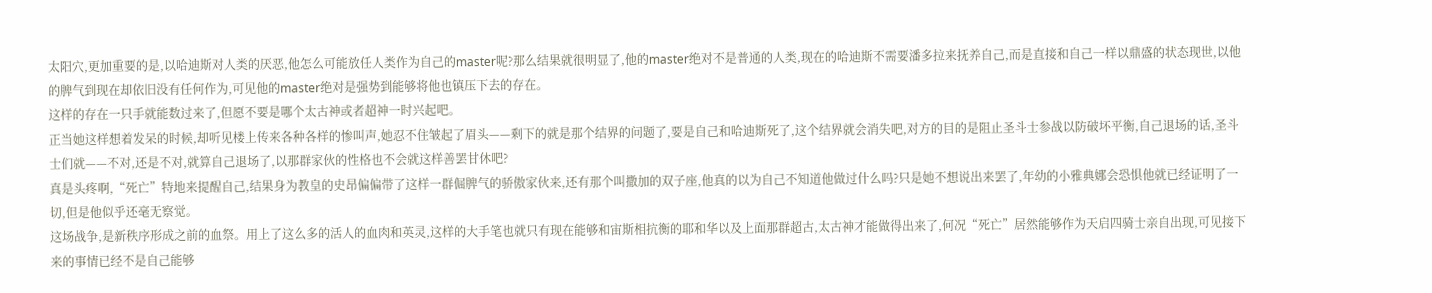太阳穴,更加重要的是,以哈迪斯对人类的厌恶,他怎么可能放任人类作为自己的master呢?那么结果就很明显了,他的master绝对不是普通的人类,现在的哈迪斯不需要潘多拉来抚养自己,而是直接和自己一样以鼎盛的状态现世,以他的脾气到现在却依旧没有任何作为,可见他的master绝对是强势到能够将他也镇压下去的存在。
这样的存在一只手就能数过来了,但愿不要是哪个太古神或者超神一时兴起吧。
正当她这样想着发呆的时候,却听见楼上传来各种各样的惨叫声,她忍不住皱起了眉头——剩下的就是那个结界的问题了,要是自己和哈迪斯死了,这个结界就会消失吧,对方的目的是阻止圣斗士参战以防破坏平衡,自己退场的话,圣斗士们就——不对,还是不对,就算自己退场了,以那群家伙的性格也不会就这样善罢甘休吧?
真是头疼啊,“死亡”特地来提醒自己,结果身为教皇的史昂偏偏带了这样一群倔脾气的骄傲家伙来,还有那个叫撒加的双子座,他真的以为自己不知道他做过什么吗?只是她不想说出来罢了,年幼的小雅典娜会恐惧他就已经证明了一切,但是他似乎还毫无察觉。
这场战争,是新秩序形成之前的血祭。用上了这么多的活人的血肉和英灵,这样的大手笔也就只有现在能够和宙斯相抗衡的耶和华以及上面那群超古,太古神才能做得出来了,何况“死亡”居然能够作为天启四骑士亲自出现,可见接下来的事情已经不是自己能够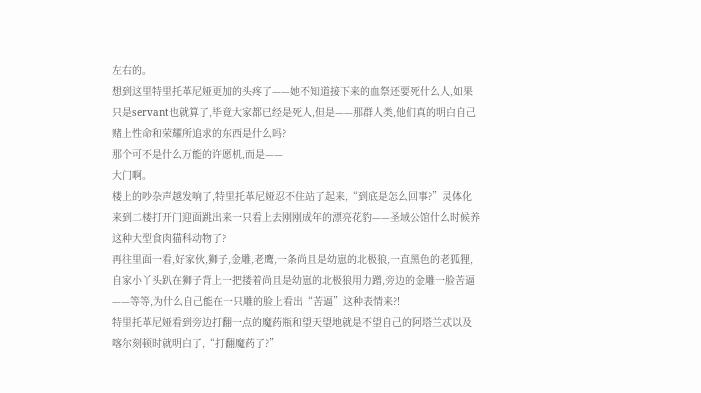左右的。
想到这里特里托革尼娅更加的头疼了——她不知道接下来的血祭还要死什么人,如果只是servant也就算了,毕竟大家都已经是死人,但是——那群人类,他们真的明白自己赌上性命和荣耀所追求的东西是什么吗?
那个可不是什么万能的许愿机,而是——
大门啊。
楼上的吵杂声越发响了,特里托革尼娅忍不住站了起来,“到底是怎么回事?”灵体化来到二楼打开门迎面跳出来一只看上去刚刚成年的漂亮花豹——圣域公馆什么时候养这种大型食肉猫科动物了?
再往里面一看,好家伙,狮子,金雕,老鹰,一条尚且是幼崽的北极狼,一直黑色的老狐狸,自家小丫头趴在狮子背上一把搂着尚且是幼崽的北极狼用力蹭,旁边的金雕一脸苦逼——等等,为什么自己能在一只雕的脸上看出“苦逼”这种表情来?!
特里托革尼娅看到旁边打翻一点的魔药瓶和望天望地就是不望自己的阿塔兰忒以及喀尔刻顿时就明白了,“打翻魔药了?”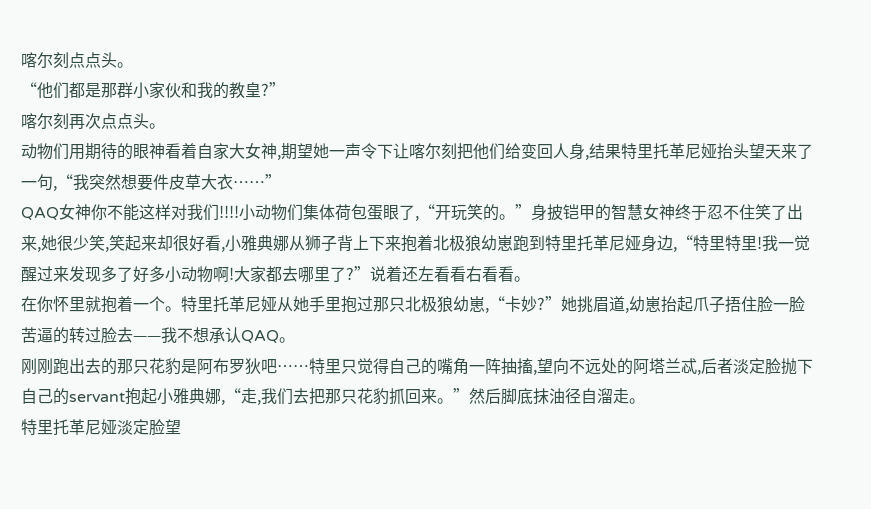喀尔刻点点头。
“他们都是那群小家伙和我的教皇?”
喀尔刻再次点点头。
动物们用期待的眼神看着自家大女神,期望她一声令下让喀尔刻把他们给变回人身,结果特里托革尼娅抬头望天来了一句,“我突然想要件皮草大衣……”
QAQ女神你不能这样对我们!!!!小动物们集体荷包蛋眼了,“开玩笑的。”身披铠甲的智慧女神终于忍不住笑了出来,她很少笑,笑起来却很好看,小雅典娜从狮子背上下来抱着北极狼幼崽跑到特里托革尼娅身边,“特里特里!我一觉醒过来发现多了好多小动物啊!大家都去哪里了?”说着还左看看右看看。
在你怀里就抱着一个。特里托革尼娅从她手里抱过那只北极狼幼崽,“卡妙?”她挑眉道,幼崽抬起爪子捂住脸一脸苦逼的转过脸去——我不想承认QAQ。
刚刚跑出去的那只花豹是阿布罗狄吧……特里只觉得自己的嘴角一阵抽搐,望向不远处的阿塔兰忒,后者淡定脸抛下自己的servant抱起小雅典娜,“走,我们去把那只花豹抓回来。”然后脚底抹油径自溜走。
特里托革尼娅淡定脸望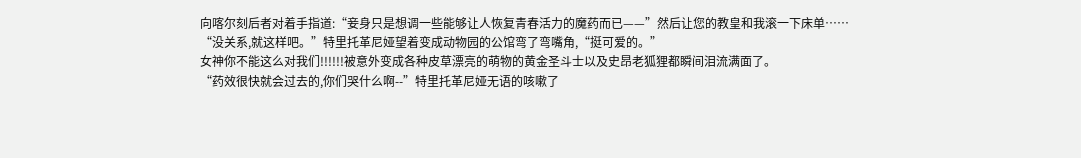向喀尔刻后者对着手指道:“妾身只是想调一些能够让人恢复青春活力的魔药而已——”然后让您的教皇和我滚一下床单……
“没关系,就这样吧。”特里托革尼娅望着变成动物园的公馆弯了弯嘴角,“挺可爱的。”
女神你不能这么对我们!!!!!!被意外变成各种皮草漂亮的萌物的黄金圣斗士以及史昂老狐狸都瞬间泪流满面了。
“药效很快就会过去的,你们哭什么啊--”特里托革尼娅无语的咳嗽了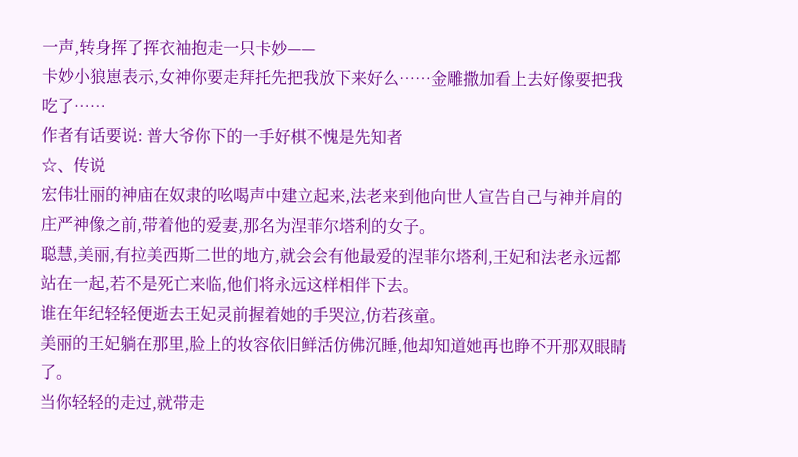一声,转身挥了挥衣袖抱走一只卡妙——
卡妙小狼崽表示,女神你要走拜托先把我放下来好么……金雕撒加看上去好像要把我吃了……
作者有话要说: 普大爷你下的一手好棋不愧是先知者
☆、传说
宏伟壮丽的神庙在奴隶的吆喝声中建立起来,法老来到他向世人宣告自己与神并肩的庄严神像之前,带着他的爱妻,那名为涅菲尔塔利的女子。
聪慧,美丽,有拉美西斯二世的地方,就会会有他最爱的涅菲尔塔利,王妃和法老永远都站在一起,若不是死亡来临,他们将永远这样相伴下去。
谁在年纪轻轻便逝去王妃灵前握着她的手哭泣,仿若孩童。
美丽的王妃躺在那里,脸上的妆容依旧鲜活仿佛沉睡,他却知道她再也睁不开那双眼睛了。
当你轻轻的走过,就带走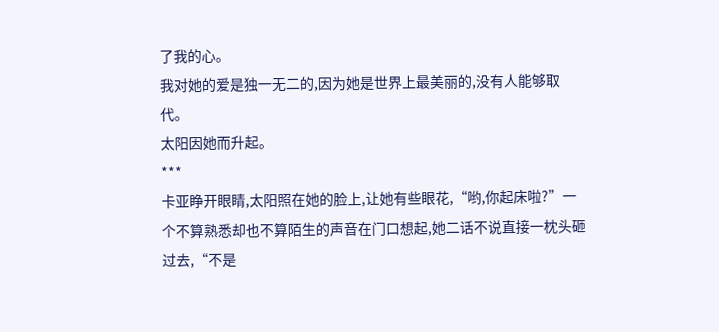了我的心。
我对她的爱是独一无二的,因为她是世界上最美丽的,没有人能够取代。
太阳因她而升起。
***
卡亚睁开眼睛,太阳照在她的脸上,让她有些眼花,“哟,你起床啦?”一个不算熟悉却也不算陌生的声音在门口想起,她二话不说直接一枕头砸过去,“不是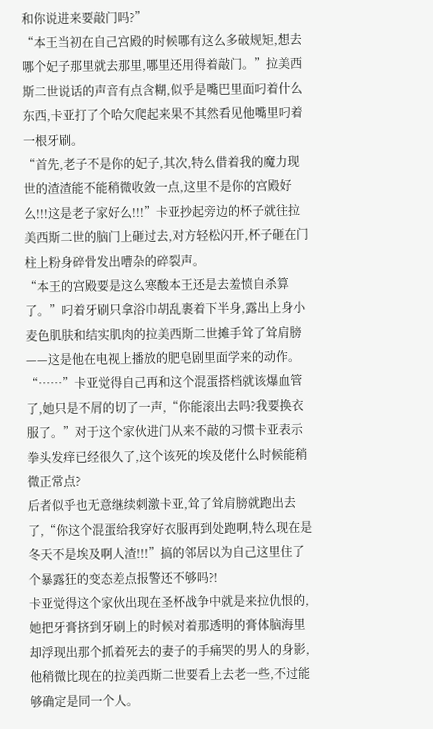和你说进来要敲门吗?”
“本王当初在自己宫殿的时候哪有这么多破规矩,想去哪个妃子那里就去那里,哪里还用得着敲门。”拉美西斯二世说话的声音有点含糊,似乎是嘴巴里面叼着什么东西,卡亚打了个哈欠爬起来果不其然看见他嘴里叼着一根牙刷。
“首先,老子不是你的妃子,其次,特么借着我的魔力现世的渣渣能不能稍微收敛一点,这里不是你的宫殿好么!!!这是老子家好么!!!”卡亚抄起旁边的杯子就往拉美西斯二世的脑门上砸过去,对方轻松闪开,杯子砸在门柱上粉身碎骨发出嘈杂的碎裂声。
“本王的宫殿要是这么寒酸本王还是去羞愤自杀算了。”叼着牙刷只拿浴巾胡乱裹着下半身,露出上身小麦色肌肤和结实肌肉的拉美西斯二世摊手耸了耸肩膀——这是他在电视上播放的肥皂剧里面学来的动作。
“……”卡亚觉得自己再和这个混蛋搭档就该爆血管了,她只是不屑的切了一声,“你能滚出去吗?我要换衣服了。”对于这个家伙进门从来不敲的习惯卡亚表示拳头发痒已经很久了,这个该死的埃及佬什么时候能稍微正常点?
后者似乎也无意继续刺激卡亚,耸了耸肩膀就跑出去了,“你这个混蛋给我穿好衣服再到处跑啊,特么现在是冬天不是埃及啊人渣!!!”搞的邻居以为自己这里住了个暴露狂的变态差点报警还不够吗?!
卡亚觉得这个家伙出现在圣杯战争中就是来拉仇恨的,她把牙膏挤到牙刷上的时候对着那透明的膏体脑海里却浮现出那个抓着死去的妻子的手痛哭的男人的身影,他稍微比现在的拉美西斯二世要看上去老一些,不过能够确定是同一个人。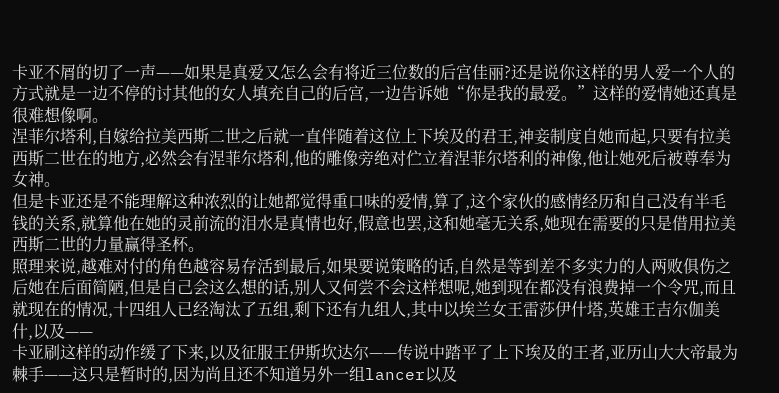卡亚不屑的切了一声——如果是真爱又怎么会有将近三位数的后宫佳丽?还是说你这样的男人爱一个人的方式就是一边不停的讨其他的女人填充自己的后宫,一边告诉她“你是我的最爱。”这样的爱情她还真是很难想像啊。
涅菲尔塔利,自嫁给拉美西斯二世之后就一直伴随着这位上下埃及的君王,神妾制度自她而起,只要有拉美西斯二世在的地方,必然会有涅菲尔塔利,他的雕像旁绝对伫立着涅菲尔塔利的神像,他让她死后被尊奉为女神。
但是卡亚还是不能理解这种浓烈的让她都觉得重口味的爱情,算了,这个家伙的感情经历和自己没有半毛钱的关系,就算他在她的灵前流的泪水是真情也好,假意也罢,这和她毫无关系,她现在需要的只是借用拉美西斯二世的力量赢得圣杯。
照理来说,越难对付的角色越容易存活到最后,如果要说策略的话,自然是等到差不多实力的人两败俱伤之后她在后面简陋,但是自己会这么想的话,别人又何尝不会这样想呢,她到现在都没有浪费掉一个令咒,而且就现在的情况,十四组人已经淘汰了五组,剩下还有九组人,其中以埃兰女王雷莎伊什塔,英雄王吉尔伽美什,以及——
卡亚刷这样的动作缓了下来,以及征服王伊斯坎达尔——传说中踏平了上下埃及的王者,亚历山大大帝最为棘手——这只是暂时的,因为尚且还不知道另外一组lancer以及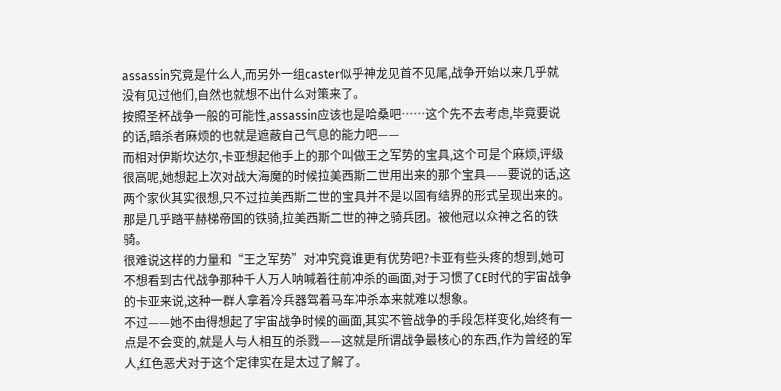assassin究竟是什么人,而另外一组caster似乎神龙见首不见尾,战争开始以来几乎就没有见过他们,自然也就想不出什么对策来了。
按照圣杯战争一般的可能性,assassin应该也是哈桑吧……这个先不去考虑,毕竟要说的话,暗杀者麻烦的也就是遮蔽自己气息的能力吧——
而相对伊斯坎达尔,卡亚想起他手上的那个叫做王之军势的宝具,这个可是个麻烦,评级很高呢,她想起上次对战大海魔的时候拉美西斯二世用出来的那个宝具——要说的话,这两个家伙其实很想,只不过拉美西斯二世的宝具并不是以固有结界的形式呈现出来的。
那是几乎踏平赫梯帝国的铁骑,拉美西斯二世的神之骑兵团。被他冠以众神之名的铁骑。
很难说这样的力量和“王之军势”对冲究竟谁更有优势吧?卡亚有些头疼的想到,她可不想看到古代战争那种千人万人呐喊着往前冲杀的画面,对于习惯了CE时代的宇宙战争的卡亚来说,这种一群人拿着冷兵器驾着马车冲杀本来就难以想象。
不过——她不由得想起了宇宙战争时候的画面,其实不管战争的手段怎样变化,始终有一点是不会变的,就是人与人相互的杀戮——这就是所谓战争最核心的东西,作为曾经的军人,红色恶犬对于这个定律实在是太过了解了。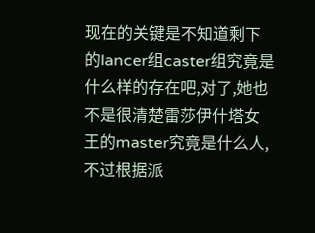现在的关键是不知道剩下的lancer组caster组究竟是什么样的存在吧,对了,她也不是很清楚雷莎伊什塔女王的master究竟是什么人,不过根据派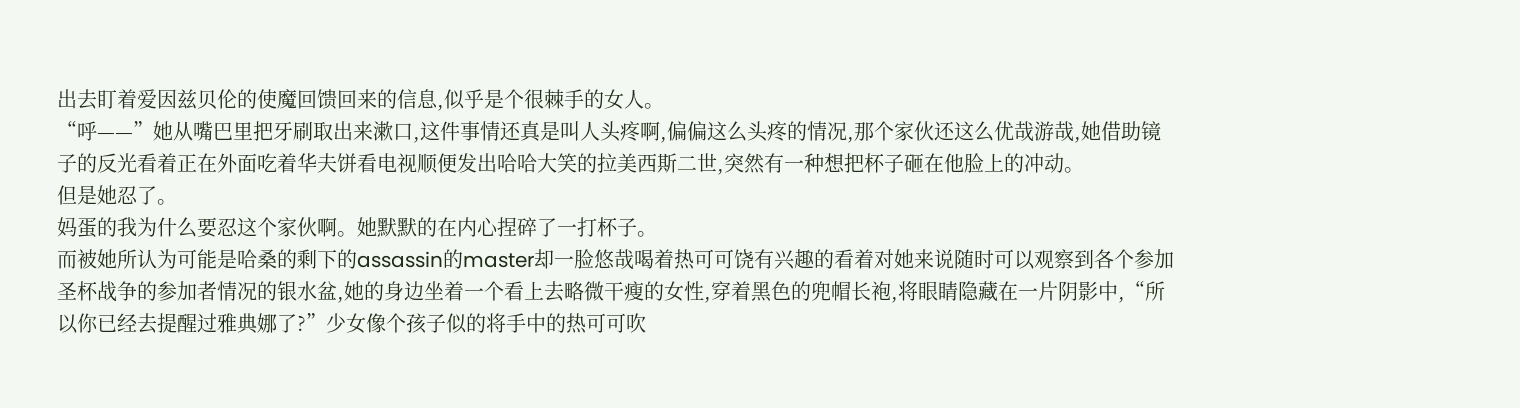出去盯着爱因兹贝伦的使魔回馈回来的信息,似乎是个很棘手的女人。
“呼——”她从嘴巴里把牙刷取出来漱口,这件事情还真是叫人头疼啊,偏偏这么头疼的情况,那个家伙还这么优哉游哉,她借助镜子的反光看着正在外面吃着华夫饼看电视顺便发出哈哈大笑的拉美西斯二世,突然有一种想把杯子砸在他脸上的冲动。
但是她忍了。
妈蛋的我为什么要忍这个家伙啊。她默默的在内心捏碎了一打杯子。
而被她所认为可能是哈桑的剩下的assassin的master却一脸悠哉喝着热可可饶有兴趣的看着对她来说随时可以观察到各个参加圣杯战争的参加者情况的银水盆,她的身边坐着一个看上去略微干瘦的女性,穿着黑色的兜帽长袍,将眼睛隐藏在一片阴影中,“所以你已经去提醒过雅典娜了?”少女像个孩子似的将手中的热可可吹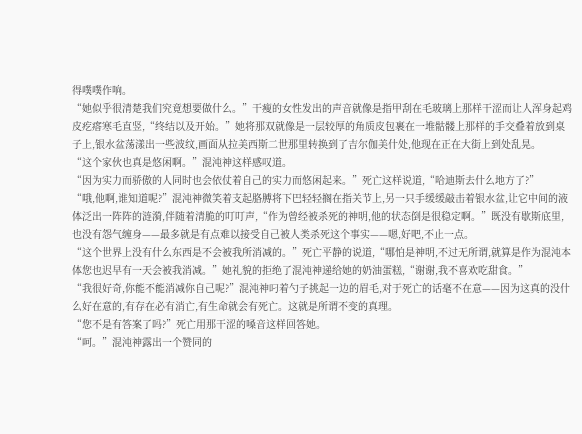得噗噗作响。
“她似乎很清楚我们究竟想要做什么。”干瘦的女性发出的声音就像是指甲刮在毛玻璃上那样干涩而让人浑身起鸡皮疙瘩寒毛直竖,“终结以及开始。”她将那双就像是一层较厚的角质皮包裹在一堆骷髅上那样的手交叠着放到桌子上,银水盆荡漾出一些波纹,画面从拉美西斯二世那里转换到了吉尔伽美什处,他现在正在大街上到处乱晃。
“这个家伙也真是悠闲啊。”混沌神这样感叹道。
“因为实力而骄傲的人同时也会依仗着自己的实力而悠闲起来。”死亡这样说道,“哈迪斯去什么地方了?”
“哦,他啊,谁知道呢?”混沌神微笑着支起胳膊将下巴轻轻搁在指关节上,另一只手缓缓敲击着银水盆,让它中间的液体泛出一阵阵的涟漪,伴随着清脆的叮叮声,“作为曾经被杀死的神明,他的状态倒是很稳定啊。”既没有歇斯底里,也没有怨气缠身——最多就是有点难以接受自己被人类杀死这个事实——嗯,好吧,不止一点。
“这个世界上没有什么东西是不会被我所消减的。”死亡平静的说道,“哪怕是神明,不过无所谓,就算是作为混沌本体您也迟早有一天会被我消减。”她礼貌的拒绝了混沌神递给她的奶油蛋糕,“谢谢,我不喜欢吃甜食。”
“我很好奇,你能不能消减你自己呢?”混沌神叼着勺子挑起一边的眉毛,对于死亡的话毫不在意——因为这真的没什么好在意的,有存在必有消亡,有生命就会有死亡。这就是所谓不变的真理。
“您不是有答案了吗?”死亡用那干涩的嗓音这样回答她。
“呵。”混沌神露出一个赞同的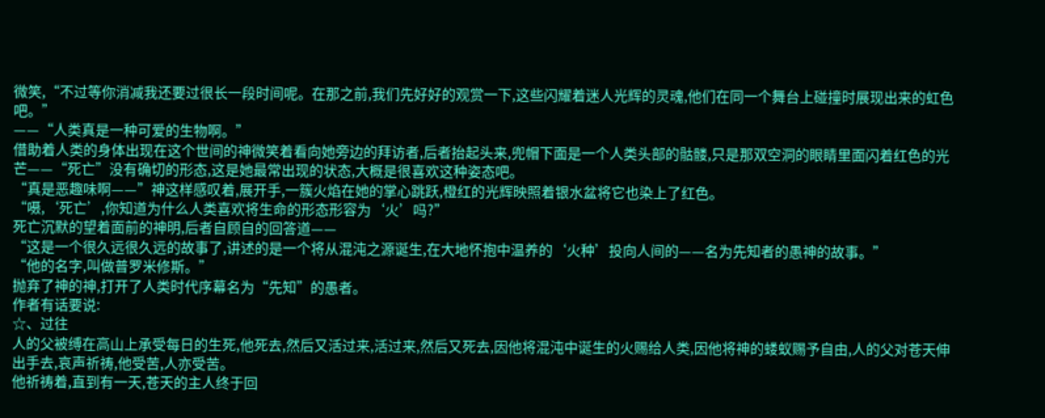微笑,“不过等你消减我还要过很长一段时间呢。在那之前,我们先好好的观赏一下,这些闪耀着迷人光辉的灵魂,他们在同一个舞台上碰撞时展现出来的虹色吧。”
——“人类真是一种可爱的生物啊。”
借助着人类的身体出现在这个世间的神微笑着看向她旁边的拜访者,后者抬起头来,兜帽下面是一个人类头部的骷髅,只是那双空洞的眼睛里面闪着红色的光芒——“死亡”没有确切的形态,这是她最常出现的状态,大概是很喜欢这种姿态吧。
“真是恶趣味啊——”神这样感叹着,展开手,一簇火焰在她的掌心跳跃,橙红的光辉映照着银水盆将它也染上了红色。
“嗫,‘死亡’,你知道为什么人类喜欢将生命的形态形容为‘火’吗?”
死亡沉默的望着面前的神明,后者自顾自的回答道——
“这是一个很久远很久远的故事了,讲述的是一个将从混沌之源诞生,在大地怀抱中温养的‘火种’投向人间的——名为先知者的愚神的故事。”
“他的名字,叫做普罗米修斯。”
抛弃了神的神,打开了人类时代序幕名为“先知”的愚者。
作者有话要说:
☆、过往
人的父被缚在高山上承受每日的生死,他死去,然后又活过来,活过来,然后又死去,因他将混沌中诞生的火赐给人类,因他将神的蝼蚁赐予自由,人的父对苍天伸出手去,哀声祈祷,他受苦,人亦受苦。
他祈祷着,直到有一天,苍天的主人终于回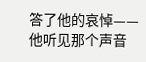答了他的哀悼——
他听见那个声音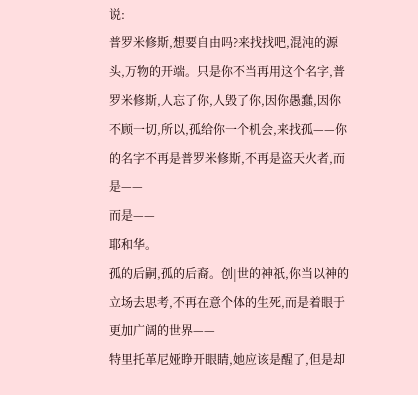说:
普罗米修斯,想要自由吗?来找找吧,混沌的源头,万物的开端。只是你不当再用这个名字,普罗米修斯,人忘了你,人毁了你,因你愚蠢,因你不顾一切,所以,孤给你一个机会,来找孤——你的名字不再是普罗米修斯,不再是盗天火者,而是——
而是——
耶和华。
孤的后嗣,孤的后裔。创|世的神祇,你当以神的立场去思考,不再在意个体的生死,而是着眼于更加广阔的世界——
特里托革尼娅睁开眼睛,她应该是醒了,但是却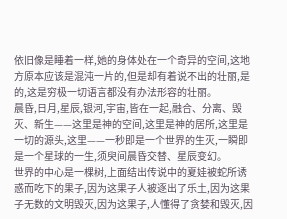依旧像是睡着一样,她的身体处在一个奇异的空间,这地方原本应该是混沌一片的,但是却有着说不出的壮丽,是的,这是穷极一切语言都没有办法形容的壮丽。
晨昏,日月,星辰,银河,宇宙,皆在一起,融合、分离、毁灭、新生——这里是神的空间,这里是神的居所,这里是一切的源头,这里——一秒即是一个世界的生灭,一瞬即是一个星球的一生,须臾间晨昏交替、星辰变幻。
世界的中心是一棵树,上面结出传说中的夏娃被蛇所诱惑而吃下的果子,因为这果子人被逐出了乐土,因为这果子无数的文明毁灭,因为这果子,人懂得了贪婪和毁灭,因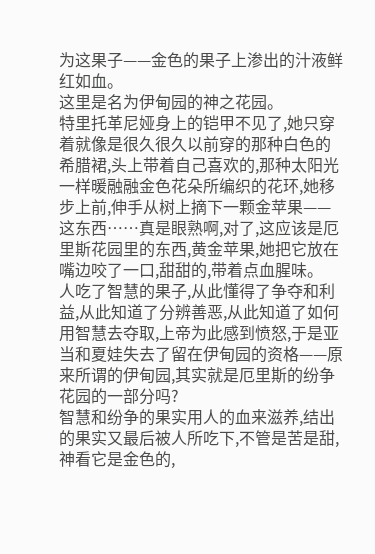为这果子——金色的果子上渗出的汁液鲜红如血。
这里是名为伊甸园的神之花园。
特里托革尼娅身上的铠甲不见了,她只穿着就像是很久很久以前穿的那种白色的希腊裙,头上带着自己喜欢的,那种太阳光一样暖融融金色花朵所编织的花环,她移步上前,伸手从树上摘下一颗金苹果——这东西……真是眼熟啊,对了,这应该是厄里斯花园里的东西,黄金苹果,她把它放在嘴边咬了一口,甜甜的,带着点血腥味。
人吃了智慧的果子,从此懂得了争夺和利益,从此知道了分辨善恶,从此知道了如何用智慧去夺取,上帝为此感到愤怒,于是亚当和夏娃失去了留在伊甸园的资格——原来所谓的伊甸园,其实就是厄里斯的纷争花园的一部分吗?
智慧和纷争的果实用人的血来滋养,结出的果实又最后被人所吃下,不管是苦是甜,神看它是金色的,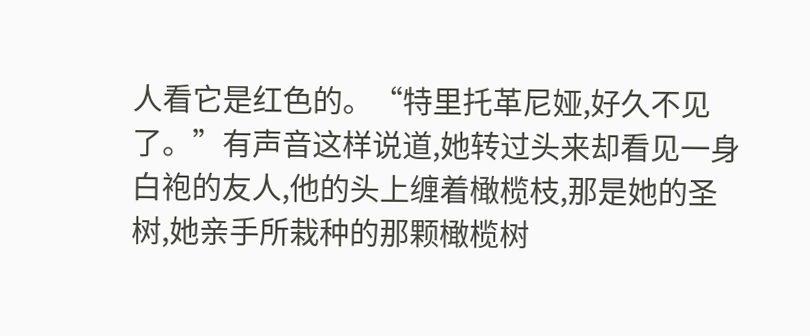人看它是红色的。“特里托革尼娅,好久不见了。”有声音这样说道,她转过头来却看见一身白袍的友人,他的头上缠着橄榄枝,那是她的圣树,她亲手所栽种的那颗橄榄树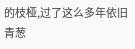的枝桠,过了这么多年依旧青葱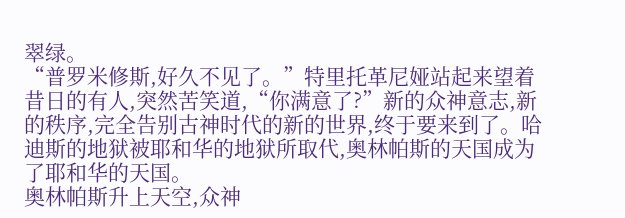翠绿。
“普罗米修斯,好久不见了。”特里托革尼娅站起来望着昔日的有人,突然苦笑道,“你满意了?”新的众神意志,新的秩序,完全告别古神时代的新的世界,终于要来到了。哈迪斯的地狱被耶和华的地狱所取代,奥林帕斯的天国成为了耶和华的天国。
奥林帕斯升上天空,众神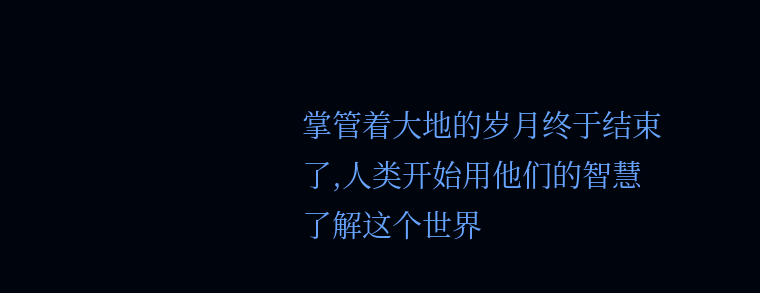掌管着大地的岁月终于结束了,人类开始用他们的智慧了解这个世界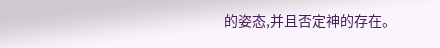的姿态,并且否定神的存在。